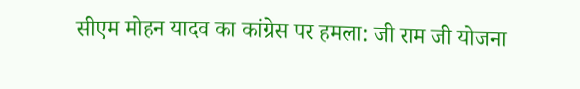सीएम मोहन यादव का कांग्रेस पर हमला: जी राम जी योजना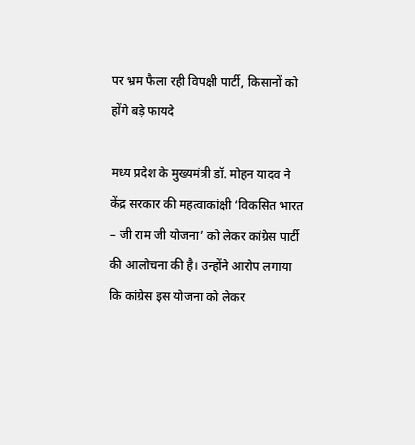पर भ्रम फैला रही विपक्षी पार्टी, किसानों को होंगे बड़े फायदे

मध्य प्रदेश के मुख्यमंत्री डॉ. मोहन यादव ने केंद्र सरकार की महत्वाकांक्षी ‘विकसित भारत – जी राम जी योजना’ को लेकर कांग्रेस पार्टी की आलोचना की है। उन्होंने आरोप लगाया कि कांग्रेस इस योजना को लेकर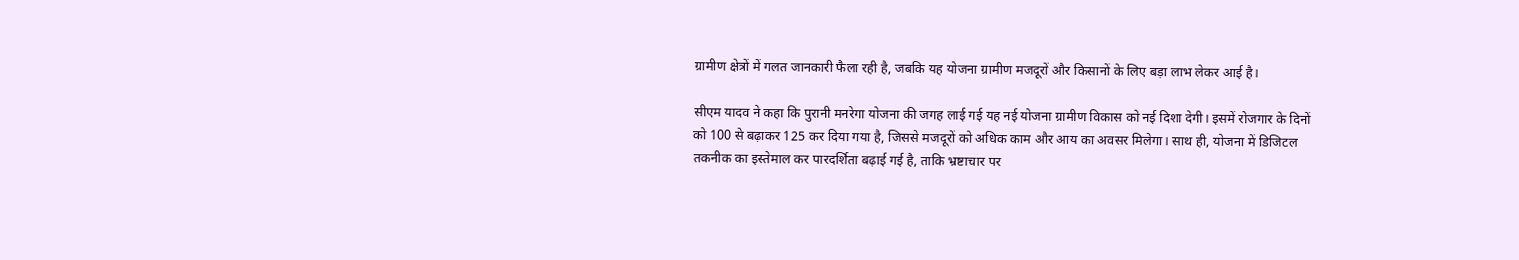ग्रामीण क्षेत्रों में गलत जानकारी फैला रही है, जबकि यह योजना ग्रामीण मजदूरों और किसानों के लिए बड़ा लाभ लेकर आई है।

सीएम यादव ने कहा कि पुरानी मनरेगा योजना की जगह लाई गई यह नई योजना ग्रामीण विकास को नई दिशा देगी। इसमें रोजगार के दिनों को 100 से बढ़ाकर 125 कर दिया गया है, जिससे मजदूरों को अधिक काम और आय का अवसर मिलेगा। साथ ही, योजना में डिजिटल तकनीक का इस्तेमाल कर पारदर्शिता बढ़ाई गई है, ताकि भ्रष्टाचार पर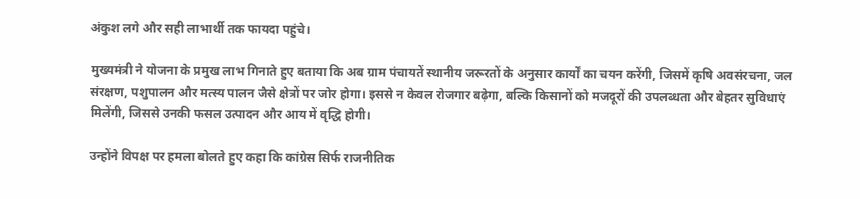अंकुश लगे और सही लाभार्थी तक फायदा पहुंचे।

मुख्यमंत्री ने योजना के प्रमुख लाभ गिनाते हुए बताया कि अब ग्राम पंचायतें स्थानीय जरूरतों के अनुसार कार्यों का चयन करेंगी, जिसमें कृषि अवसंरचना, जल संरक्षण, पशुपालन और मत्स्य पालन जैसे क्षेत्रों पर जोर होगा। इससे न केवल रोजगार बढ़ेगा, बल्कि किसानों को मजदूरों की उपलब्धता और बेहतर सुविधाएं मिलेंगी, जिससे उनकी फसल उत्पादन और आय में वृद्धि होगी।

उन्होंने विपक्ष पर हमला बोलते हुए कहा कि कांग्रेस सिर्फ राजनीतिक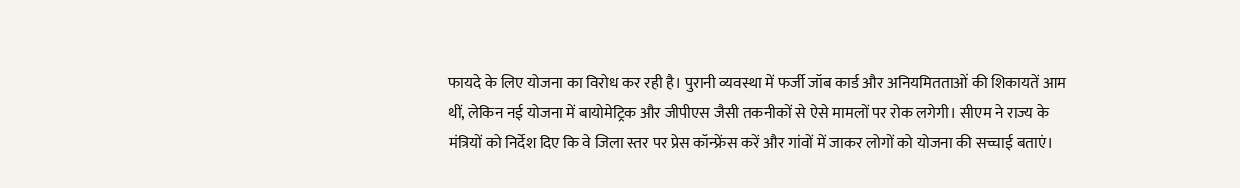फायदे के लिए योजना का विरोध कर रही है। पुरानी व्यवस्था में फर्जी जॉब कार्ड और अनियमितताओं की शिकायतें आम थीं, लेकिन नई योजना में बायोमेट्रिक और जीपीएस जैसी तकनीकों से ऐसे मामलों पर रोक लगेगी। सीएम ने राज्य के मंत्रियों को निर्देश दिए कि वे जिला स्तर पर प्रेस कॉन्फ्रेंस करें और गांवों में जाकर लोगों को योजना की सच्चाई बताएं।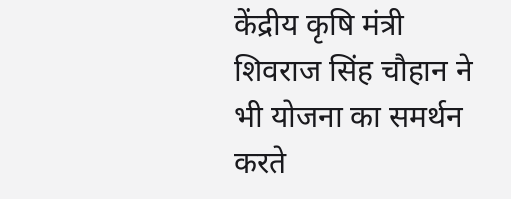केंद्रीय कृषि मंत्री शिवराज सिंह चौहान ने भी योजना का समर्थन करते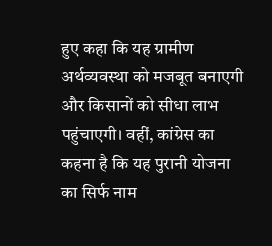हुए कहा कि यह ग्रामीण अर्थव्यवस्था को मजबूत बनाएगी और किसानों को सीधा लाभ पहुंचाएगी। वहीं, कांग्रेस का कहना है कि यह पुरानी योजना का सिर्फ नाम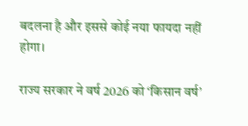बदलना है और इससे कोई नया फायदा नहीं होगा।

राज्य सरकार ने वर्ष 2026 को ‘किसान वर्ष’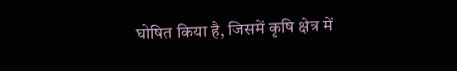घोषित किया है, जिसमें कृषि क्षेत्र में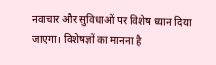नवाचार और सुविधाओं पर विशेष ध्यान दिया जाएगा। विशेषज्ञों का मानना है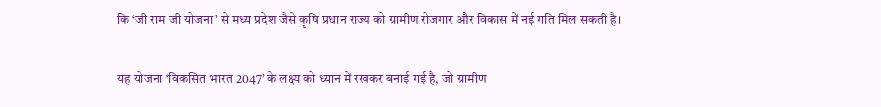कि ‘जी राम जी योजना’ से मध्य प्रदेश जैसे कृषि प्रधान राज्य को ग्रामीण रोजगार और विकास में नई गति मिल सकती है।

यह योजना ‘विकसित भारत 2047’ के लक्ष्य को ध्यान में रखकर बनाई गई है, जो ग्रामीण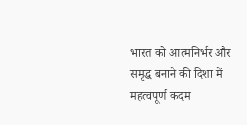भारत को आत्मनिर्भर और समृद्ध बनाने की दिशा में महत्वपूर्ण कदम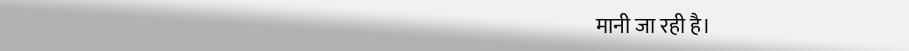मानी जा रही है।